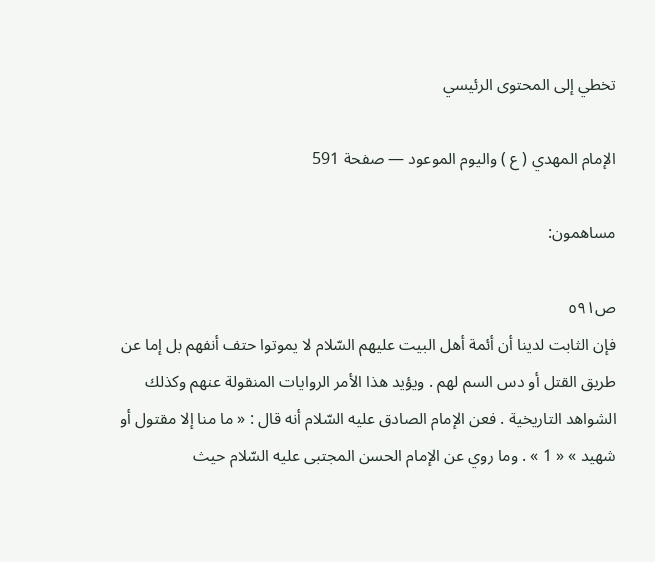تخطي إلى المحتوى الرئيسي

الإمام المهدي ( ع ) واليوم الموعود — صفحة 591

مساهمون:

ص٥٩١
فإن الثابت لدينا أن أئمة أهل البيت عليهم السّلام لا يموتوا حتف أنفهم بل إما عن طريق القتل أو دس السم لهم . ويؤيد هذا الأمر الروايات المنقولة عنهم وكذلك الشواهد التاريخية . فعن الإمام الصادق عليه السّلام أنه قال : « ما منا إلا مقتول أو شهيد » « 1 » . وما روي عن الإمام الحسن المجتبى عليه السّلام حيث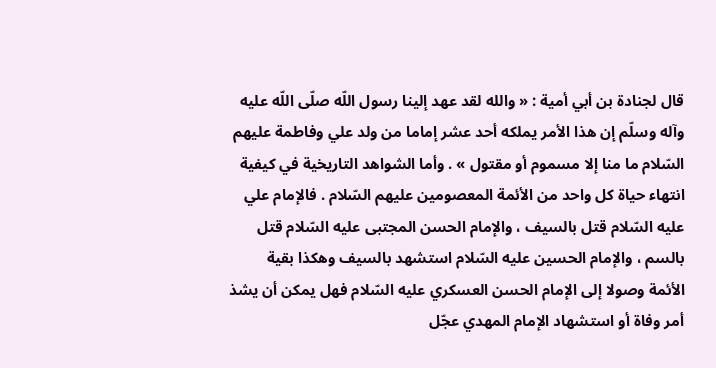قال لجنادة بن أبي أمية : « والله لقد عهد إلينا رسول اللّه صلّى اللّه عليه وآله وسلّم إن هذا الأمر يملكه أحد عشر إماما من ولد علي وفاطمة عليهم السّلام ما منا إلا مسموم أو مقتول » . وأما الشواهد التاريخية في كيفية انتهاء حياة كل واحد من الأئمة المعصومين عليهم السّلام . فالإمام علي عليه السّلام قتل بالسيف ، والإمام الحسن المجتبى عليه السّلام قتل بالسم ، والإمام الحسين عليه السّلام استشهد بالسيف وهكذا بقية الأئمة وصولا إلى الإمام الحسن العسكري عليه السّلام فهل يمكن أن يشذ أمر وفاة أو استشهاد الإمام المهدي عجّل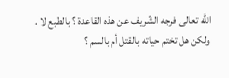اللّه تعالى فرجه الشّريف عن هذه القاعدة ؟ بالطبع لا . ولكن هل تختم حياته بالقتل أم بالسم ؟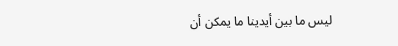ليس ما بين أيدينا ما يمكن أن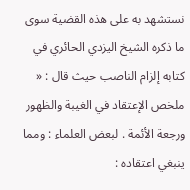نستشهد به على هذه القضية سوى ما ذكره الشيخ اليزدي الحائري في كتابه إلزام الناصب حيث قال : « ملخص الإعتقاد في الغيبة والظهور ورجعة الأئمة . لبعض العلماء : ومما ينبغي اعتقاده :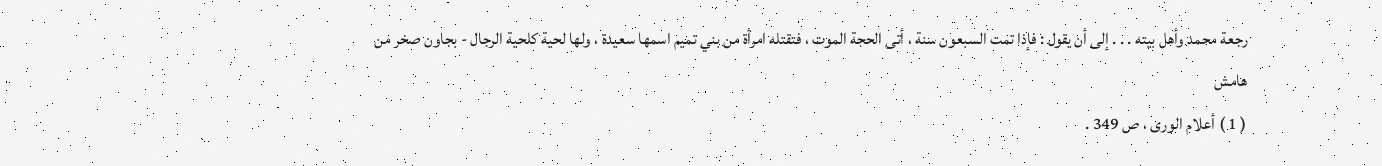رجعة محمد وأهل بيته . . . إلى أن يقول : فإذا تمت السبعون سنة ، أتى الحجة الموت ، فتقتله امرأة من بني تميم اسمها سعيدة ، ولها لحية كلحية الرجال - بجاون صخر من
هامش
( 1 ) أعلام الورى ، ص 349 .